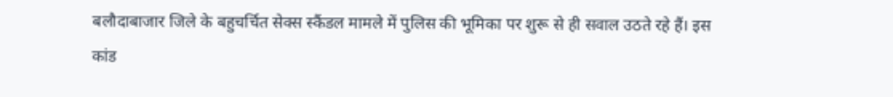बलौदाबाजार जिले के बहुचर्चित सेक्स स्कैंडल मामले में पुलिस की भूमिका पर शुरू से ही सवाल उठते रहे हैं। इस कांड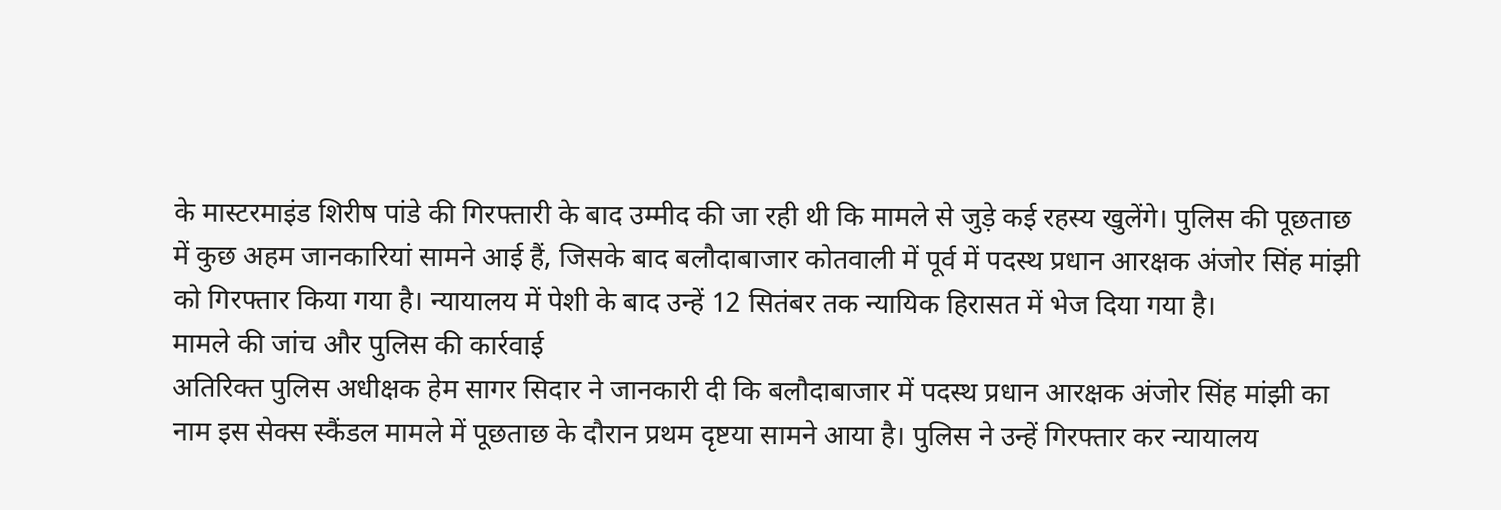के मास्टरमाइंड शिरीष पांडे की गिरफ्तारी के बाद उम्मीद की जा रही थी कि मामले से जुड़े कई रहस्य खुलेंगे। पुलिस की पूछताछ में कुछ अहम जानकारियां सामने आई हैं, जिसके बाद बलौदाबाजार कोतवाली में पूर्व में पदस्थ प्रधान आरक्षक अंजोर सिंह मांझी को गिरफ्तार किया गया है। न्यायालय में पेशी के बाद उन्हें 12 सितंबर तक न्यायिक हिरासत में भेज दिया गया है।
मामले की जांच और पुलिस की कार्रवाई
अतिरिक्त पुलिस अधीक्षक हेम सागर सिदार ने जानकारी दी कि बलौदाबाजार में पदस्थ प्रधान आरक्षक अंजोर सिंह मांझी का नाम इस सेक्स स्कैंडल मामले में पूछताछ के दौरान प्रथम दृष्टया सामने आया है। पुलिस ने उन्हें गिरफ्तार कर न्यायालय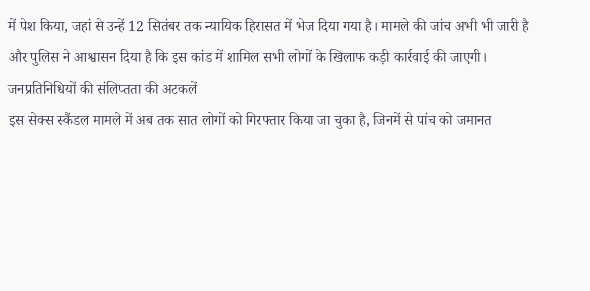में पेश किया, जहां से उन्हें 12 सितंबर तक न्यायिक हिरासत में भेज दिया गया है। मामले की जांच अभी भी जारी है और पुलिस ने आश्वासन दिया है कि इस कांड में शामिल सभी लोगों के खिलाफ कड़ी कार्रवाई की जाएगी।
जनप्रतिनिधियों की संलिप्तता की अटकलें
इस सेक्स स्कैंडल मामले में अब तक सात लोगों को गिरफ्तार किया जा चुका है, जिनमें से पांच को जमानत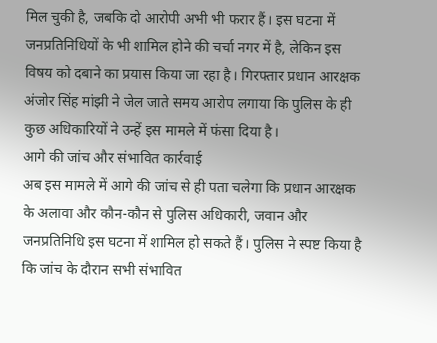मिल चुकी है, जबकि दो आरोपी अभी भी फरार हैं। इस घटना में जनप्रतिनिधियों के भी शामिल होने की चर्चा नगर में है, लेकिन इस विषय को दबाने का प्रयास किया जा रहा है। गिरफ्तार प्रधान आरक्षक अंजोर सिंह मांझी ने जेल जाते समय आरोप लगाया कि पुलिस के ही कुछ अधिकारियों ने उन्हें इस मामले में फंसा दिया है।
आगे की जांच और संभावित कार्रवाई
अब इस मामले में आगे की जांच से ही पता चलेगा कि प्रधान आरक्षक के अलावा और कौन-कौन से पुलिस अधिकारी, जवान और जनप्रतिनिधि इस घटना में शामिल हो सकते हैं। पुलिस ने स्पष्ट किया है कि जांच के दौरान सभी संभावित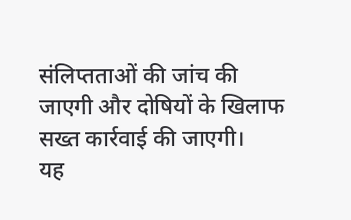संलिप्तताओं की जांच की जाएगी और दोषियों के खिलाफ सख्त कार्रवाई की जाएगी।
यह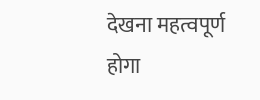देखना महत्वपूर्ण होगा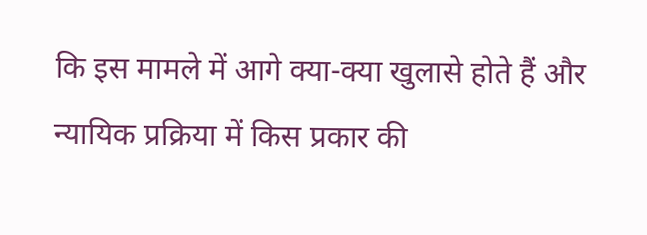कि इस मामले में आगे क्या-क्या खुलासे होते हैं और न्यायिक प्रक्रिया में किस प्रकार की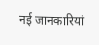नई जानकारियां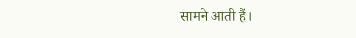सामने आती हैं।